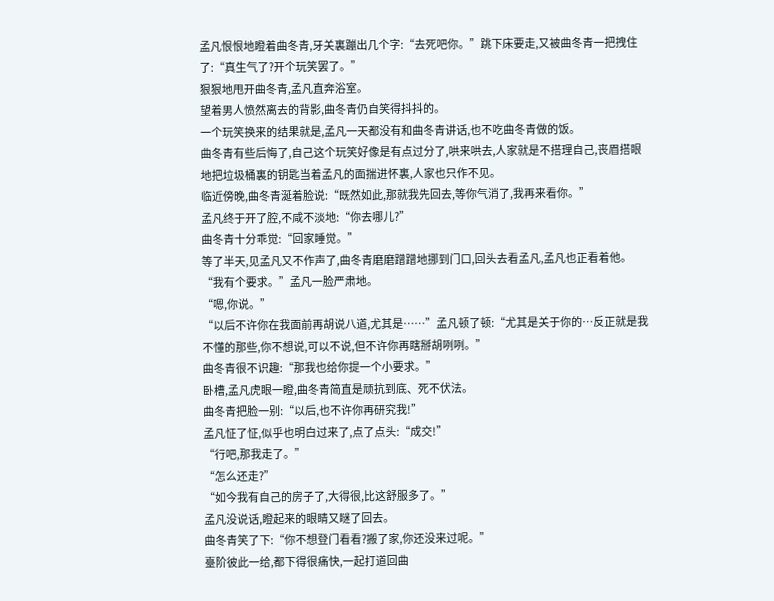孟凡恨恨地瞪着曲冬青,牙关裏蹦出几个字:“去死吧你。”跳下床要走,又被曲冬青一把拽住了:“真生气了?开个玩笑罢了。”
狠狠地甩开曲冬青,孟凡直奔浴室。
望着男人愤然离去的背影,曲冬青仍自笑得抖抖的。
一个玩笑换来的结果就是,孟凡一天都没有和曲冬青讲话,也不吃曲冬青做的饭。
曲冬青有些后悔了,自己这个玩笑好像是有点过分了,哄来哄去,人家就是不搭理自己,丧眉搭眼地把垃圾桶裏的钥匙当着孟凡的面揣进怀裏,人家也只作不见。
临近傍晚,曲冬青涎着脸说:“既然如此,那就我先回去,等你气消了,我再来看你。”
孟凡终于开了腔,不咸不淡地:“你去哪儿?”
曲冬青十分乖觉:“回家睡觉。”
等了半天,见孟凡又不作声了,曲冬青磨磨蹭蹭地挪到门口,回头去看孟凡,孟凡也正看着他。
“我有个要求。”孟凡一脸严肃地。
“嗯,你说。”
“以后不许你在我面前再胡说八道,尤其是……”孟凡顿了顿:“尤其是关于你的…反正就是我不懂的那些,你不想说,可以不说,但不许你再瞎掰胡咧咧。”
曲冬青很不识趣:“那我也给你提一个小要求。”
卧槽,孟凡虎眼一瞪,曲冬青简直是顽抗到底、死不伏法。
曲冬青把脸一别:“以后,也不许你再研究我!”
孟凡怔了怔,似乎也明白过来了,点了点头:“成交!”
“行吧,那我走了。”
“怎么还走?”
“如今我有自己的房子了,大得很,比这舒服多了。”
孟凡没说话,瞪起来的眼睛又瞇了回去。
曲冬青笑了下:“你不想登门看看?搬了家,你还没来过呢。”
臺阶彼此一给,都下得很痛快,一起打道回曲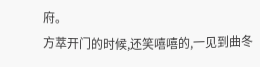府。
方萃开门的时候,还笑嘻嘻的,一见到曲冬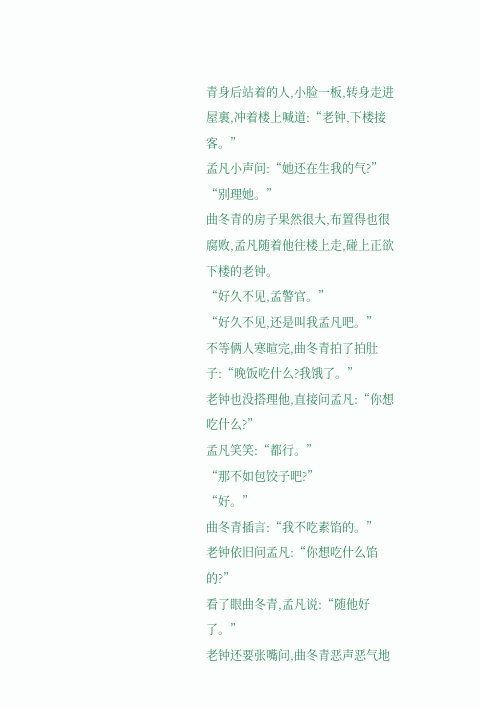青身后站着的人,小脸一板,转身走进屋裏,冲着楼上喊道:“老钟,下楼接客。”
孟凡小声问:“她还在生我的气?”
“别理她。”
曲冬青的房子果然很大,布置得也很腐败,孟凡随着他往楼上走,碰上正欲下楼的老钟。
“好久不见,孟警官。”
“好久不见,还是叫我孟凡吧。”
不等俩人寒暄完,曲冬青拍了拍肚子:“晚饭吃什么?我饿了。”
老钟也没搭理他,直接问孟凡:“你想吃什么?”
孟凡笑笑:“都行。”
“那不如包饺子吧?”
“好。”
曲冬青插言:“我不吃素馅的。”
老钟依旧问孟凡:“你想吃什么馅的?”
看了眼曲冬青,孟凡说:“随他好了。”
老钟还要张嘴问,曲冬青恶声恶气地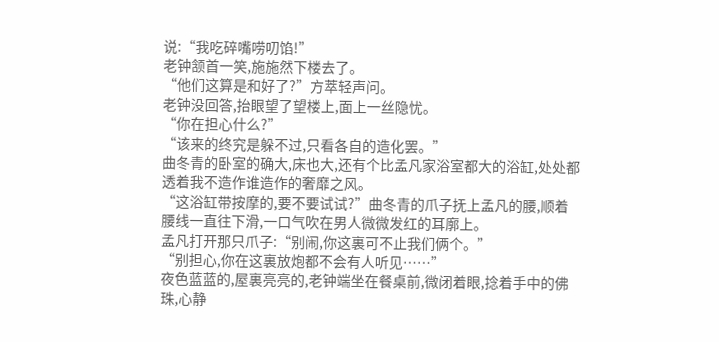说:“我吃碎嘴唠叨馅!”
老钟颔首一笑,施施然下楼去了。
“他们这算是和好了?”方萃轻声问。
老钟没回答,抬眼望了望楼上,面上一丝隐忧。
“你在担心什么?”
“该来的终究是躲不过,只看各自的造化罢。”
曲冬青的卧室的确大,床也大,还有个比孟凡家浴室都大的浴缸,处处都透着我不造作谁造作的奢靡之风。
“这浴缸带按摩的,要不要试试?”曲冬青的爪子抚上孟凡的腰,顺着腰线一直往下滑,一口气吹在男人微微发红的耳廓上。
孟凡打开那只爪子:“别闹,你这裏可不止我们俩个。”
“别担心,你在这裏放炮都不会有人听见……”
夜色蓝蓝的,屋裏亮亮的,老钟端坐在餐桌前,微闭着眼,捻着手中的佛珠,心静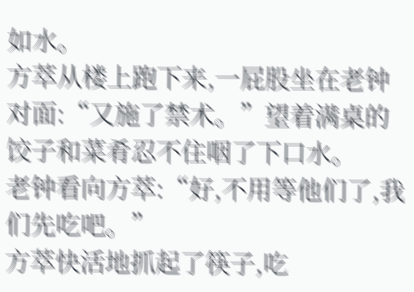如水。
方萃从楼上跑下来,一屁股坐在老钟对面:“又施了禁术。”望着满桌的饺子和菜肴忍不住咽了下口水。
老钟看向方萃:“好,不用等他们了,我们先吃吧。”
方萃快活地抓起了筷子,吃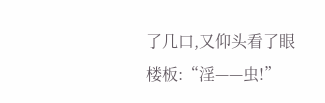了几口,又仰头看了眼楼板:“淫——虫!”